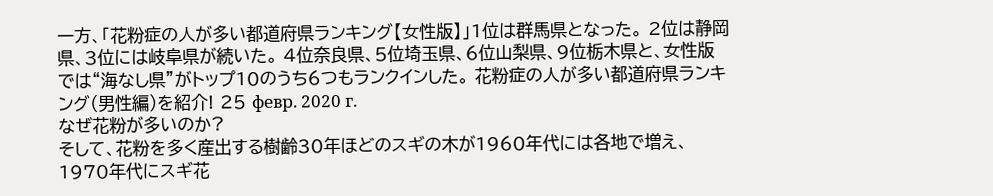一方、「花粉症の人が多い都道府県ランキング【女性版】」1位は群馬県となった。 2位は静岡県、3位には岐阜県が続いた。 4位奈良県、5位埼玉県、6位山梨県、9位栃木県と、女性版では“海なし県”がトップ10のうち6つもランクインした。 花粉症の人が多い都道府県ランキング(男性編)を紹介! 25 февр. 2020 г.
なぜ花粉が多いのか?
そして、花粉を多く産出する樹齢30年ほどのスギの木が1960年代には各地で増え、1970年代にスギ花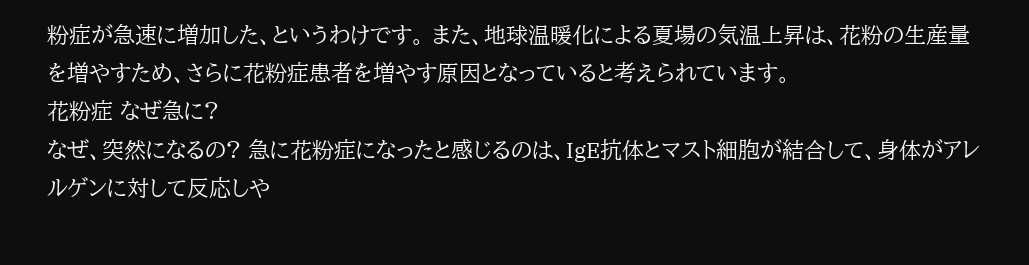粉症が急速に増加した、というわけです。 また、地球温暖化による夏場の気温上昇は、花粉の生産量を増やすため、さらに花粉症患者を増やす原因となっていると考えられています。
花粉症 なぜ急に?
なぜ、突然になるの? 急に花粉症になったと感じるのは、IgE抗体とマスト細胞が結合して、身体がアレルゲンに対して反応しや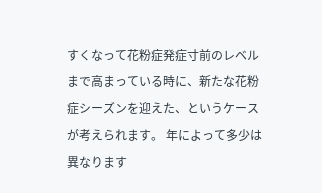すくなって花粉症発症寸前のレベルまで高まっている時に、新たな花粉症シーズンを迎えた、というケースが考えられます。 年によって多少は異なります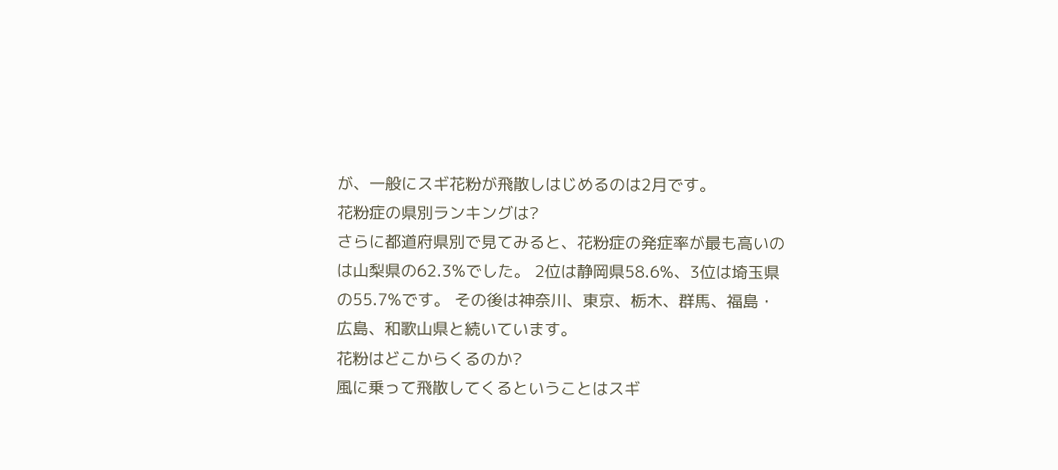が、一般にスギ花粉が飛散しはじめるのは2月です。
花粉症の県別ランキングは?
さらに都道府県別で見てみると、花粉症の発症率が最も高いのは山梨県の62.3%でした。 2位は静岡県58.6%、3位は埼玉県の55.7%です。 その後は神奈川、東京、栃木、群馬、福島・広島、和歌山県と続いています。
花粉はどこからくるのか?
風に乗って飛散してくるということはスギ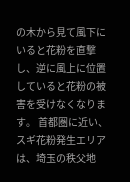の木から見て風下にいると花粉を直撃し、逆に風上に位置していると花粉の被害を受けなくなります。 首都圏に近い、スギ花粉発生エリアは、埼玉の秩父地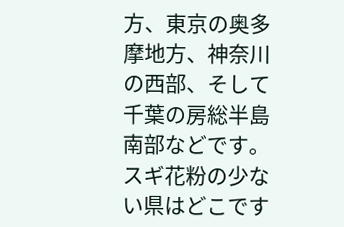方、東京の奥多摩地方、神奈川の西部、そして千葉の房総半島南部などです。
スギ花粉の少ない県はどこです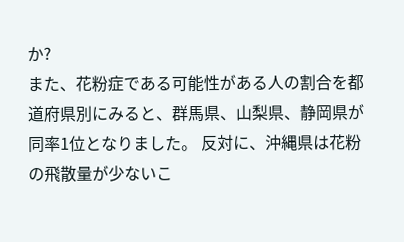か?
また、花粉症である可能性がある人の割合を都道府県別にみると、群馬県、山梨県、静岡県が同率1位となりました。 反対に、沖縄県は花粉の飛散量が少ないこ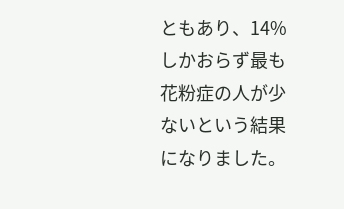ともあり、14%しかおらず最も花粉症の人が少ないという結果になりました。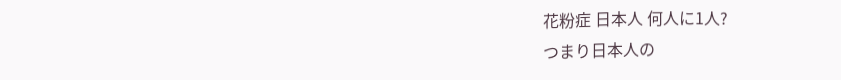花粉症 日本人 何人に1人?
つまり日本人の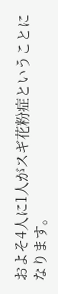およそ4人に1人がスギ花粉症ということになります。